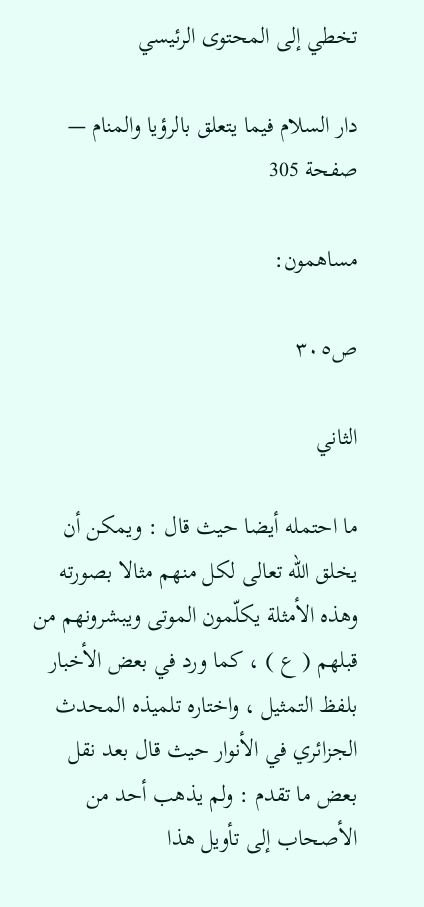تخطي إلى المحتوى الرئيسي

دار السلام فيما يتعلق بالرؤيا والمنام — صفحة 305

مساهمون:

ص٣٠٥

الثاني

ما احتمله أيضا حيث قال : ويمكن أن يخلق اللّه تعالى لكل منهم مثالا بصورته وهذه الأمثلة يكلّمون الموتى ويبشرونهم من قبلهم ( ع ) ، كما ورد في بعض الأخبار بلفظ التمثيل ، واختاره تلميذه المحدث الجزائري في الأنوار حيث قال بعد نقل بعض ما تقدم : ولم يذهب أحد من الأصحاب إلى تأويل هذا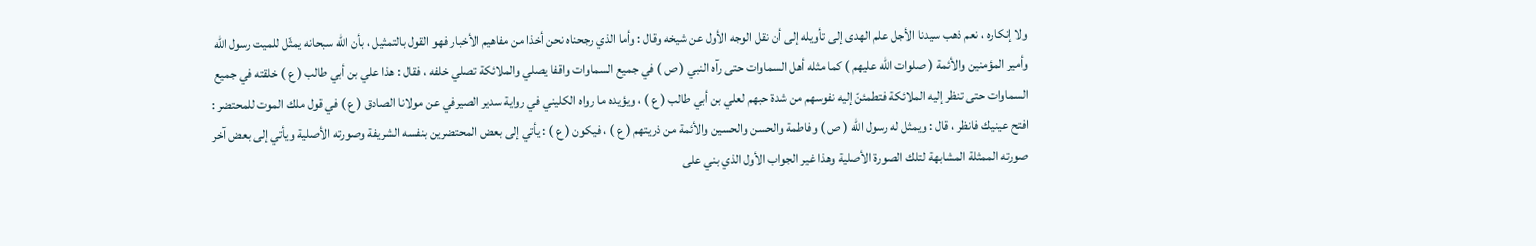ولا إنكاره ، نعم ذهب سيدنا الأجل علم الهدى إلى تأويله إلى أن نقل الوجه الأول عن شيخه وقال : وأما الذي رجحناه نحن أخذا من مفاهيم الأخبار فهو القول بالتمثيل ، بأن اللّه سبحانه يمثّل للميت رسول اللّه وأمير المؤمنين والأئمة ( صلوات اللّه عليهم ) كما مثله أهل السماوات حتى رآه النبي ( ص ) في جميع السماوات واقفا يصلي والملائكة تصلي خلفه ، فقال : هذا علي بن أبي طالب ( ع ) خلقته في جميع السماوات حتى تنظر إليه الملائكة فتطمئنّ إليه نفوسهم من شدة حبهم لعلي بن أبي طالب ( ع ) ، ويؤيده ما رواه الكليني في رواية سدير الصيرفي عن مولانا الصادق ( ع ) في قول ملك الموت للمحتضر : افتح عينيك فانظر ، قال : ويمثل له رسول اللّه ( ص ) وفاطمة والحسن والحسين والأئمة من ذريتهم ( ع ) ، فيكون ( ع ) : يأتي إلى بعض المحتضرين بنفسه الشريفة وصورته الأصلية ويأتي إلى بعض آخر صورته الممثلة المشابهة لتلك الصورة الأصلية وهذا غير الجواب الأول الذي بني على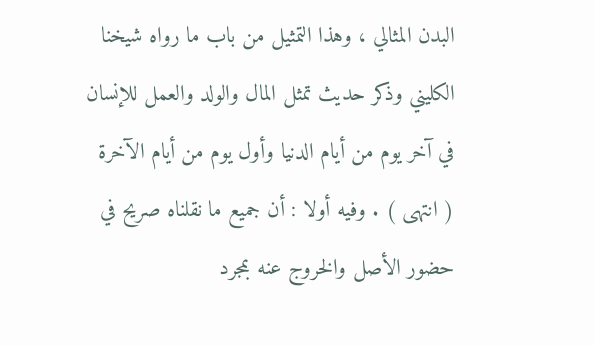البدن المثالي ، وهذا التمثيل من باب ما رواه شيخنا الكليني وذكر حديث تمثل المال والولد والعمل للإنسان في آخر يوم من أيام الدنيا وأول يوم من أيام الآخرة ( انتهى ) . وفيه أولا : أن جميع ما نقلناه صريح في حضور الأصل والخروج عنه بمجرد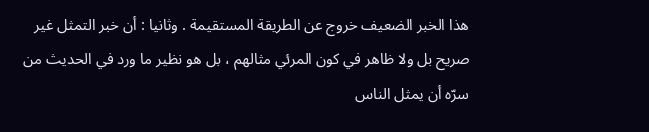هذا الخبر الضعيف خروج عن الطريقة المستقيمة . وثانيا : أن خبر التمثل غير صريح بل ولا ظاهر في كون المرئي مثالهم ، بل هو نظير ما ورد في الحديث من سرّه أن يمثل الناس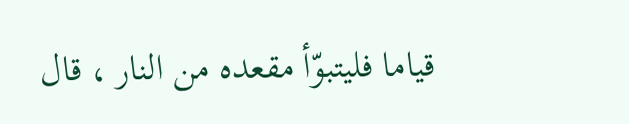قياما فليتبوّأ مقعده من النار ، قال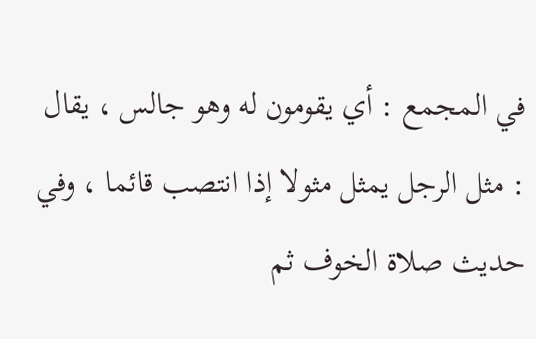في المجمع : أي يقومون له وهو جالس ، يقال : مثل الرجل يمثل مثولا إذا انتصب قائما ، وفي حديث صلاة الخوف ثم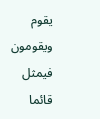يقوم ويقومون فيمثل قائما